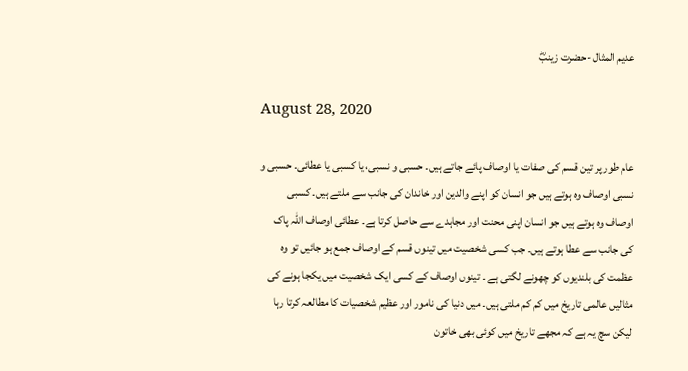عدیم المثال -حضرت زینبؓ

August 28, 2020

عام طور پر تین قسم کی صفات یا اوصاف پائے جاتے ہیں۔ حسبی و نسبی، یا کسبی یا عطائی۔ حسبی و نسبی اوصاف وہ ہوتے ہیں جو انسان کو اپنے والدین اور خاندان کی جانب سے ملتے ہیں۔ کسبی اوصاف وہ ہوتے ہیں جو انسان اپنی محنت اور مجاہدے سے حاصل کرتا ہے۔ عطائی اوصاف اللہ پاک کی جانب سے عطا ہوتے ہیں۔ جب کسی شخصیت میں تینوں قسم کے اوصاف جمع ہو جائیں تو وہ عظمت کی بلندیوں کو چھونے لگتی ہے ۔ تینوں اوصاف کے کسی ایک شخصیت میں یکجا ہونے کی مثالیں عالمی تاریخ میں کم کم ملتی ہیں۔ میں دنیا کی نامور اور عظیم شخصیات کا مطالعہ کرتا رہا لیکن سچ یہ ہے کہ مجھے تاریخ میں کوئی بھی خاتون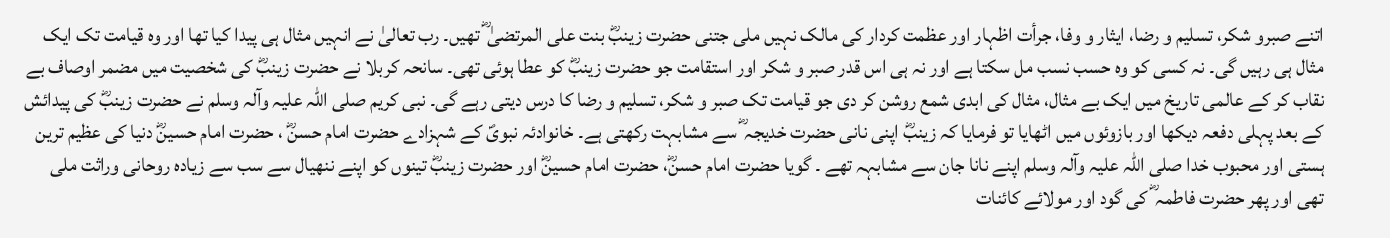اتنے صبرو شکر، تسلیم و رضا، ایثار و وفا، جرأت اظہار اور عظمت کردار کی مالک نہیں ملی جتنی حضرت زینبؓ بنت علی المرتضیٰ ؓ تھیں۔ رب تعالیٰ نے انہیں مثال ہی پیدا کیا تھا اور وہ قیامت تک ایک مثال ہی رہیں گی۔ نہ کسی کو وہ حسب نسب مل سکتا ہے اور نہ ہی اس قدر صبر و شکر اور استقامت جو حضرت زینبؓ کو عطا ہوئی تھی۔ سانحہ کربلا نے حضرت زینبؓ کی شخصیت میں مضمر اوصاف بے نقاب کر کے عالمی تاریخ میں ایک بے مثال، مثال کی ابدی شمع روشن کر دی جو قیامت تک صبر و شکر، تسلیم و رضا کا درس دیتی رہے گی۔ نبی کریم صلی اللہ علیہ وآلہ وسلم نے حضرت زینبؓ کی پیدائش کے بعد پہلی دفعہ دیکھا اور بازوئوں میں اٹھایا تو فرمایا کہ زینبؓ اپنی نانی حضرت خدیجہ ؓ سے مشابہت رکھتی ہے۔ خانوادئہ نبویؐ کے شہزادے حضرت امام حسنؓ ، حضرت امام حسینؓ دنیا کی عظیم ترین ہستی اور محبوب خدا صلی اللہ علیہ وآلہ وسلم اپنے نانا جان سے مشابہہ تھے ۔ گویا حضرت امام حسنؓ، حضرت امام حسینؓ اور حضرت زینبؓ تینوں کو اپنے ننھیال سے سب سے زیادہ روحانی وراثت ملی تھی اور پھر حضرت فاطمہ ؓ کی گود اور مولائے کائنات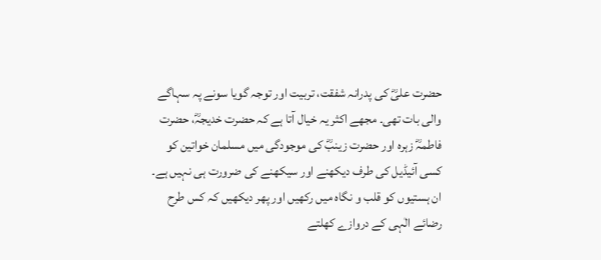حضرت علیؓ کی پدرانہ شفقت، تربیت اور توجہ گویا سونے پہ سہاگے والی بات تھی۔ مجھے اکثر یہ خیال آتا ہے کہ حضرت خدیجہؓ، حضرت فاطمہؓ زہرہ اور حضرت زینبؓ کی موجودگی میں مسلمان خواتین کو کسی آئیڈیل کی طرف دیکھنے اور سیکھنے کی ضرورت ہی نہیں ہے۔ ان ہستیوں کو قلب و نگاہ میں رکھیں اور پھر دیکھیں کہ کس طرح رضائے الٰہی کے دروازے کھلتے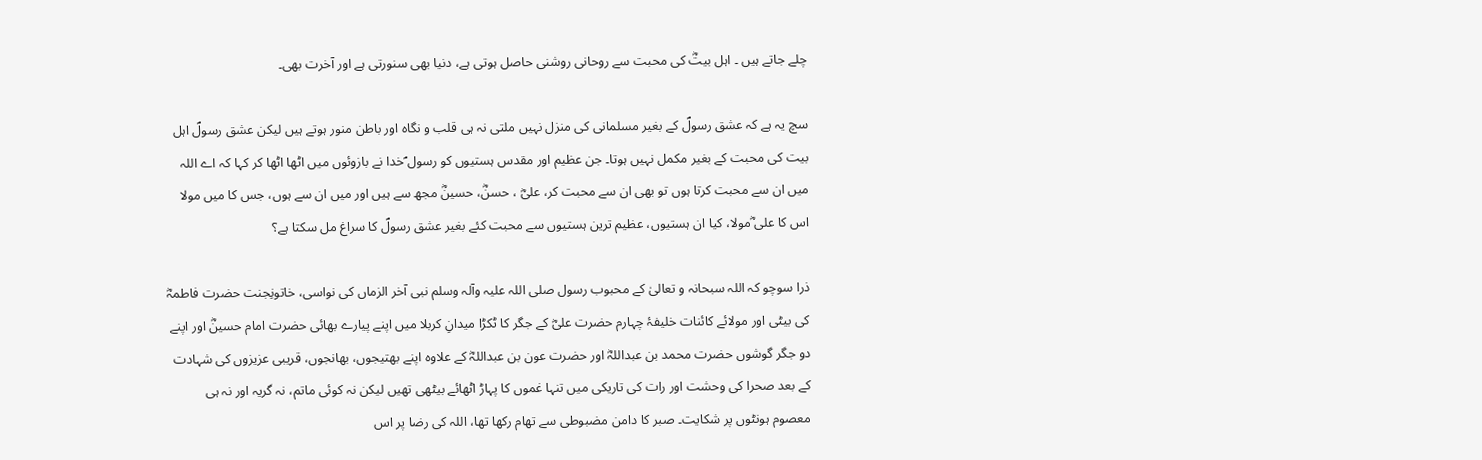چلے جاتے ہیں ۔ اہل بیتؓ کی محبت سے روحانی روشنی حاصل ہوتی ہے، دنیا بھی سنورتی ہے اور آخرت بھی۔

سچ یہ ہے کہ عشق رسولؐ کے بغیر مسلمانی کی منزل نہیں ملتی نہ ہی قلب و نگاہ اور باطن منور ہوتے ہیں لیکن عشق رسولؐ اہل بیت کی محبت کے بغیر مکمل نہیں ہوتا۔ جن عظیم اور مقدس ہستیوں کو رسول ؐخدا نے بازوئوں میں اٹھا اٹھا کر کہا کہ اے اللہ میں ان سے محبت کرتا ہوں تو بھی ان سے محبت کر، علیؓ ، حسنؓ، حسینؓ مجھ سے ہیں اور میں ان سے ہوں، جس کا میں مولا اس کا علی ؓمولا، کیا ان ہستیوں، عظیم ترین ہستیوں سے محبت کئے بغیر عشق رسولؐ کا سراغ مل سکتا ہے؟

ذرا سوچو کہ اللہ سبحانہ و تعالیٰ کے محبوب رسول صلی اللہ علیہ وآلہ وسلم نبی آخر الزماں کی نواسی، خاتونِجنت حضرت فاطمہؓ کی بیٹی اور مولائے کائنات خلیفۂ چہارم حضرت علیؓ کے جگر کا ٹکڑا میدانِ کربلا میں اپنے پیارے بھائی حضرت امام حسینؓ اور اپنے دو جگر گوشوں حضرت محمد بن عبداللہؓ اور حضرت عون بن عبداللہؓ کے علاوہ اپنے بھتیجوں، بھانجوں، قریبی عزیزوں کی شہادت کے بعد صحرا کی وحشت اور رات کی تاریکی میں تنہا غموں کا پہاڑ اٹھائے بیٹھی تھیں لیکن نہ کوئی ماتم، نہ گریہ اور نہ ہی معصوم ہونٹوں پر شکایت۔ صبر کا دامن مضبوطی سے تھام رکھا تھا، اللہ کی رضا پر اس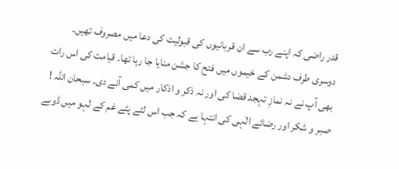قدر راضی کہ اپنے رب سے ان قربانیوں کی قبولیت کی دعا میں مصروف تھیں۔ دوسری طرف دشمن کے خیموں میں فتح کا جشن منایا جا رہا تھا۔ قیامت کی اس رات بھی آپ نے نہ نمازِ تہجد قضا کی اور نہ ذکر و اذکار میں کمی آنے دی۔ سبحان اللہ ! صبر و شکر اور رضائے الٰہی کی انتہا ہے کہ جب اس لٹے پٹے غم کے لہو میں ڈوبے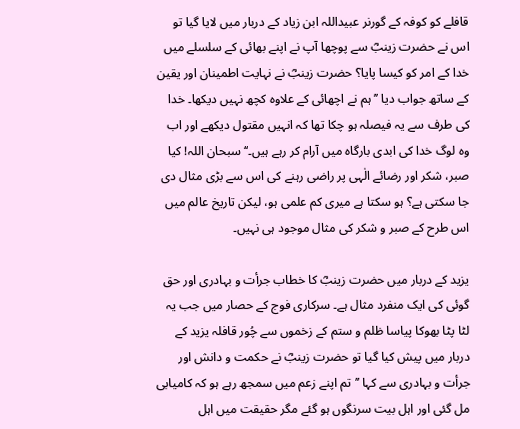قافلے کو کوفہ کے گورنر عبیداللہ ابن زیاد کے دربار میں لایا گیا تو اس نے حضرت زینبؓ سے پوچھا آپ نے اپنے بھائی کے سلسلے میں خدا کے امر کو کیسا پایا؟ حضرت زینبؓ نے نہایت اطمینان اور یقین کے ساتھ جواب دیا ’’ہم نے اچھائی کے علاوہ کچھ نہیں دیکھا۔ خدا کی طرف سے یہ فیصلہ ہو چکا تھا کہ انہیں مقتول دیکھے اور اب وہ لوگ خدا کی ابدی بارگاہ میں آرام کر رہے ہیں۔‘‘ سبحان اللہ! کیا صبر، شکر اور رضائے الٰہی پر راضی رہنے کی اس سے بڑی مثال دی جا سکتی ہے؟ ہو سکتا ہے میری کم علمی ہو، لیکن تاریخ عالم میں اس طرح کے صبر و شکر کی مثال موجود ہی نہیں۔

یزید کے دربار میں حضرت زینبؓ کا خطاب جرأت و بہادری اور حق گوئی کی ایک منفرد مثال ہے۔ سرکاری فوج کے حصار میں جب یہ لٹا پٹا بھوکا پیاسا ظلم و ستم کے زخموں سے چُور قافلہ یزید کے دربار میں پیش کیا گیا تو حضرت زینبؓ نے حکمت و دانش اور جرأت و بہادری سے کہا ’’تم اپنے زعم میں سمجھ رہے ہو کہ کامیابی مل گئی اور اہل بیت سرنگوں ہو گئے مگر حقیقت میں اہل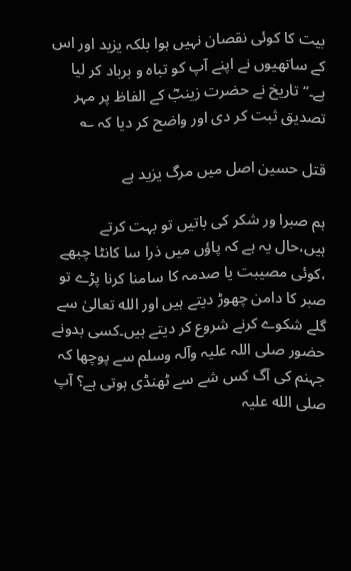بیت کا کوئی نقصان نہیں ہوا بلکہ یزید اور اس کے ساتھیوں نے اپنے آپ کو تباہ و برباد کر لیا ہے۔‘‘ تاریخ نے حضرت زینبؓ کے الفاظ پر مہر تصدیق ثبت کر دی اور واضح کر دیا کہ ؎

قتل حسین اصل میں مرگ یزید ہے

ہم صبرا ور شکر کی باتیں تو بہت کرتے ہیں،حال یہ ہے کہ پاؤں میں ذرا سا کانٹا چبھے ،کوئی مصیبت یا صدمہ کا سامنا کرنا پڑے تو صبر کا دامن چھوڑ دیتے ہیں اور الله تعالیٰ سے گلے شکوے کرنے شروع کر دیتے ہیں۔کسی بدونے حضور صلی اللہ علیہ وآلہ وسلم سے پوچھا کہ جہنم کی آگ کس شے سے ٹھنڈی ہوتی ہے؟ آپ صلی الله علیہ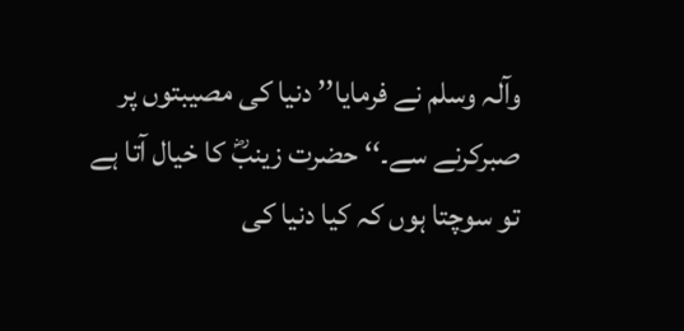وآلہ وسلم نے فرمایا’’ دنیا کی مصیبتوں پر صبرکرنے سے۔‘‘ حضرت زینبؓ کا خیال آتا ہے تو سوچتا ہوں کہ کیا دنیا کی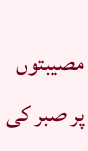مصیبتوں پر صبر کی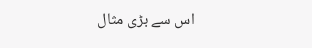اس سے بڑی مثال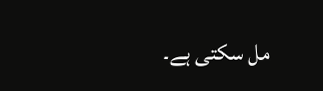مل سکتی ہے۔